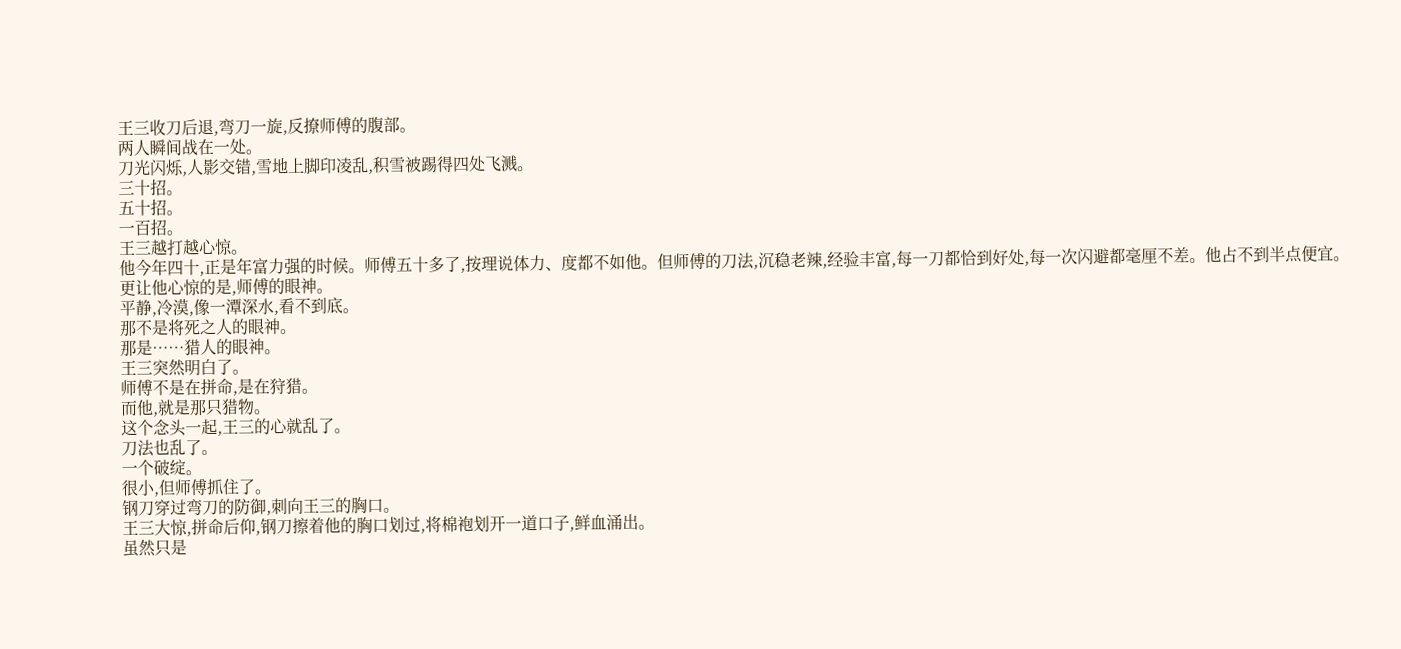王三收刀后退,弯刀一旋,反撩师傅的腹部。
两人瞬间战在一处。
刀光闪烁,人影交错,雪地上脚印凌乱,积雪被踢得四处飞溅。
三十招。
五十招。
一百招。
王三越打越心惊。
他今年四十,正是年富力强的时候。师傅五十多了,按理说体力、度都不如他。但师傅的刀法,沉稳老辣,经验丰富,每一刀都恰到好处,每一次闪避都毫厘不差。他占不到半点便宜。
更让他心惊的是,师傅的眼神。
平静,冷漠,像一潭深水,看不到底。
那不是将死之人的眼神。
那是……猎人的眼神。
王三突然明白了。
师傅不是在拼命,是在狩猎。
而他,就是那只猎物。
这个念头一起,王三的心就乱了。
刀法也乱了。
一个破绽。
很小,但师傅抓住了。
钢刀穿过弯刀的防御,刺向王三的胸口。
王三大惊,拼命后仰,钢刀擦着他的胸口划过,将棉袍划开一道口子,鲜血涌出。
虽然只是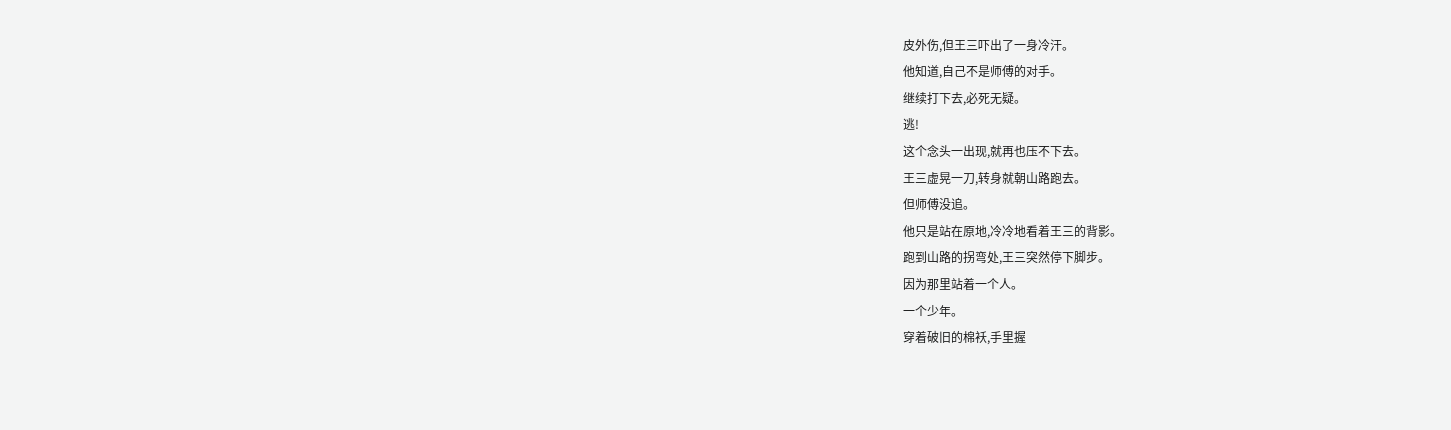皮外伤,但王三吓出了一身冷汗。
他知道,自己不是师傅的对手。
继续打下去,必死无疑。
逃!
这个念头一出现,就再也压不下去。
王三虚晃一刀,转身就朝山路跑去。
但师傅没追。
他只是站在原地,冷冷地看着王三的背影。
跑到山路的拐弯处,王三突然停下脚步。
因为那里站着一个人。
一个少年。
穿着破旧的棉袄,手里握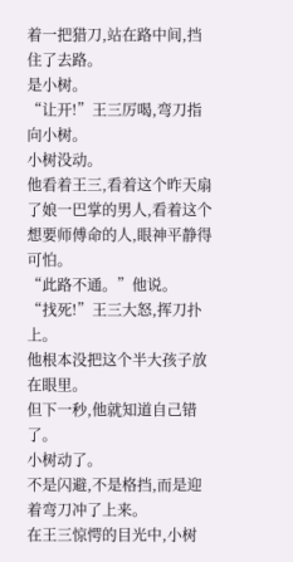着一把猎刀,站在路中间,挡住了去路。
是小树。
“让开!”王三厉喝,弯刀指向小树。
小树没动。
他看着王三,看着这个昨天扇了娘一巴掌的男人,看着这个想要师傅命的人,眼神平静得可怕。
“此路不通。”他说。
“找死!”王三大怒,挥刀扑上。
他根本没把这个半大孩子放在眼里。
但下一秒,他就知道自己错了。
小树动了。
不是闪避,不是格挡,而是迎着弯刀冲了上来。
在王三惊愕的目光中,小树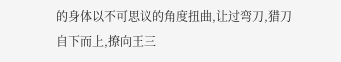的身体以不可思议的角度扭曲,让过弯刀,猎刀自下而上,撩向王三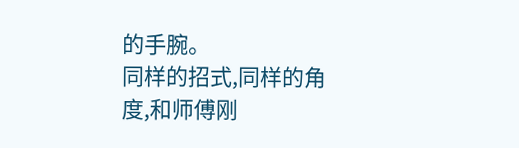的手腕。
同样的招式,同样的角度,和师傅刚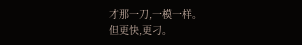才那一刀,一模一样。
但更快,更刁。